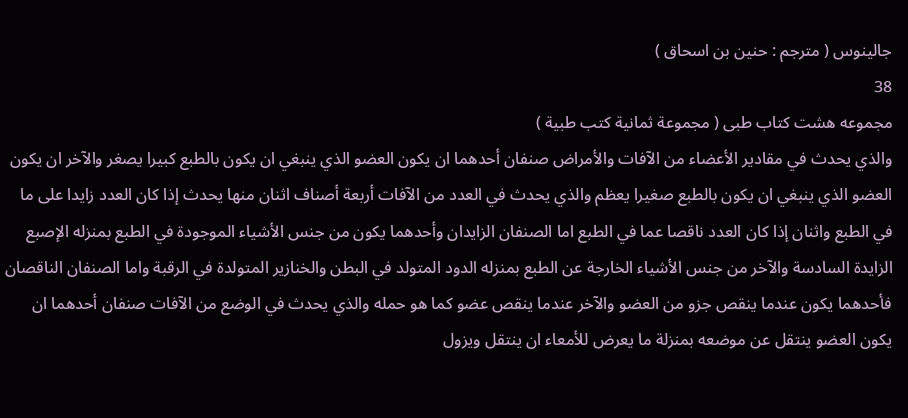جالينوس ( مترجم : حنين بن اسحاق )
38
مجموعه هشت كتاب طبى ( مجموعة ثمانية كتب طبية )
والذي يحدث في مقادير الأعضاء من الآفات والأمراض صنفان أحدهما ان يكون العضو الذي ينبغي ان يكون بالطبع كبيرا يصغر والآخر ان يكون العضو الذي ينبغي ان يكون بالطبع صغيرا يعظم والذي يحدث في العدد من الآفات أربعة أصناف اثنان منها يحدث إذا كان العدد زايدا على ما في الطبع واثنان إذا كان العدد ناقصا عما في الطبع اما الصنفان الزايدان وأحدهما يكون من جنس الأشياء الموجودة في الطبع بمنزله الإصبع الزايدة السادسة والآخر من جنس الأشياء الخارجة عن الطبع بمنزله الدود المتولد في البطن والخنازير المتولدة في الرقبة واما الصنفان الناقصان فأحدهما يكون عندما ينقص جزو من العضو والآخر عندما ينقص عضو كما هو حمله والذي يحدث في الوضع من الآفات صنفان أحدهما ان يكون العضو ينتقل عن موضعه بمنزلة ما يعرض للأمعاء ان ينتقل ويزول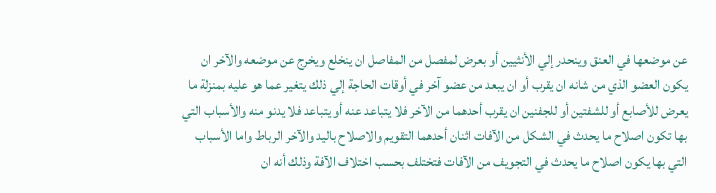عن موضعها في العنق وينحدر إلي الأنثيين أو بعرض لمفصل من المفاصل ان ينخلع ويخرج عن موضعه والآخر ان يكون العضو الذي من شانه ان يقرب أو ان يبعد من عضو آخر في أوقات الحاجة إلي ذلك يتغير عما هو عليه بمنزلة ما يعرض للأصابع أو للشفتين أو للجفنين ان يقرب أحدهما من الآخر فلا يتباعد عنه أو يتباعد فلا يدنو منه والأسباب التي بها تكون اصلاح ما يحدث في الشكل من الآفات اثنان أحدهما التقويم والاصلاح باليد والآخر الرباط واما الأسباب التي بها يكون اصلاح ما يحدث في التجويف من الآفات فتختلف بحسب اختلاف الآفة وذلك أنه ان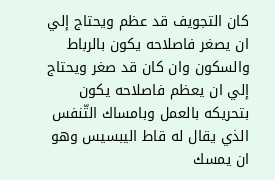كان التجويف قد عظم ويحتاج إلي ان يصغر فاصلاحه يكون بالرباط والسكون وان كان قد صغر ويحتاج إلي ان يعظم فاصلاحه يكون بتحريكه بالعمل وبامساك التّنفس الذي يقال له قاط اليبسيس وهو ان يمسك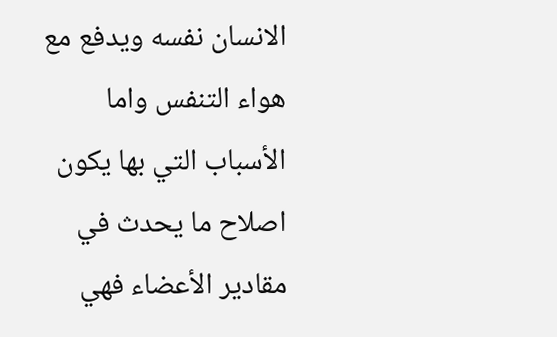الانسان نفسه ويدفع مع هواء التنفس واما الأسباب التي بها يكون اصلاح ما يحدث في مقادير الأعضاء فهي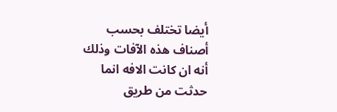أيضا تختلف بحسب أصناف هذه الآفات وذلك أنه ان كانت الافه انما حدثت من طريق